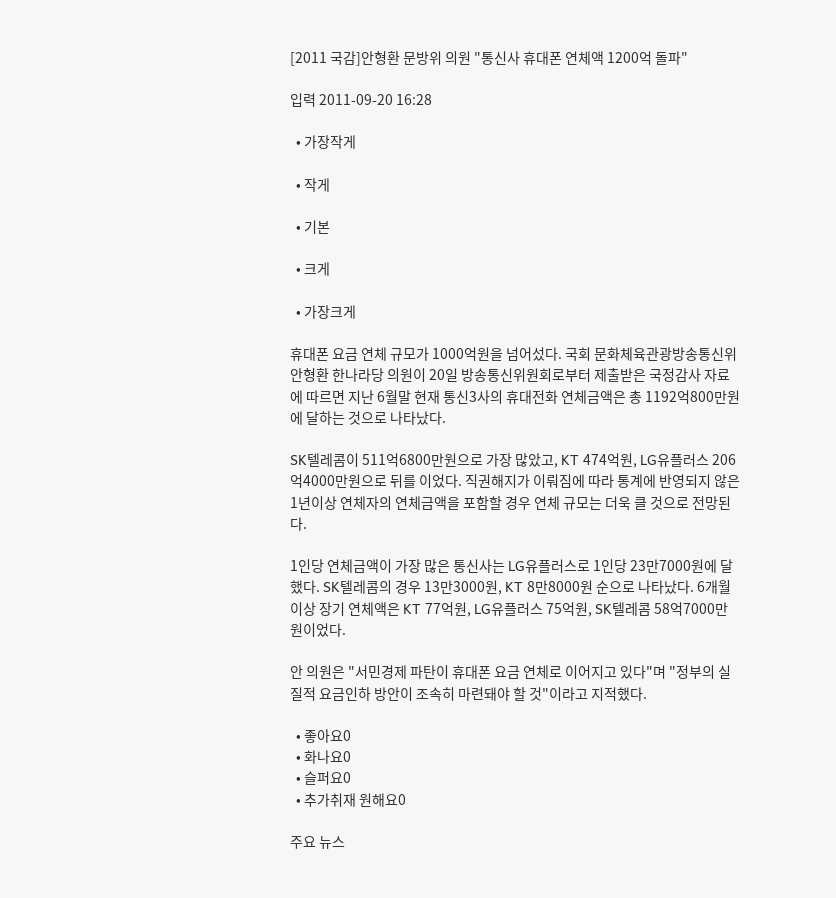[2011 국감]안형환 문방위 의원 "통신사 휴대폰 연체액 1200억 돌파"

입력 2011-09-20 16:28

  • 가장작게

  • 작게

  • 기본

  • 크게

  • 가장크게

휴대폰 요금 연체 규모가 1000억원을 넘어섰다. 국회 문화체육관광방송통신위 안형환 한나라당 의원이 20일 방송통신위원회로부터 제출받은 국정감사 자료에 따르면 지난 6월말 현재 통신3사의 휴대전화 연체금액은 총 1192억800만원에 달하는 것으로 나타났다.

SK텔레콤이 511억6800만원으로 가장 많았고, KT 474억원, LG유플러스 206억4000만원으로 뒤를 이었다. 직권해지가 이뤄짐에 따라 통계에 반영되지 않은 1년이상 연체자의 연체금액을 포함할 경우 연체 규모는 더욱 클 것으로 전망된다.

1인당 연체금액이 가장 많은 통신사는 LG유플러스로 1인당 23만7000원에 달했다. SK텔레콤의 경우 13만3000원, KT 8만8000원 순으로 나타났다. 6개월 이상 장기 연체액은 KT 77억원, LG유플러스 75억원, SK텔레콤 58억7000만원이었다.

안 의원은 "서민경제 파탄이 휴대폰 요금 연체로 이어지고 있다"며 "정부의 실질적 요금인하 방안이 조속히 마련돼야 할 것"이라고 지적했다.

  • 좋아요0
  • 화나요0
  • 슬퍼요0
  • 추가취재 원해요0

주요 뉴스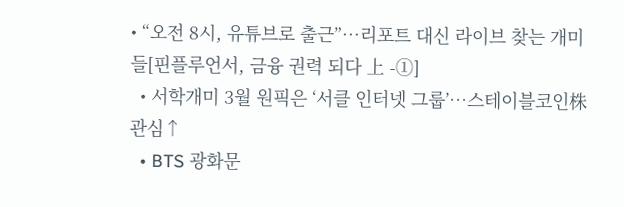• “오전 8시, 유튜브로 출근”…리포트 대신 라이브 찾는 개미들[핀플루언서, 금융 권력 되다 上 -①]
  • 서학개미 3월 원픽은 ‘서클 인터넷 그룹’⋯스테이블코인株 관심↑
  • BTS 광화문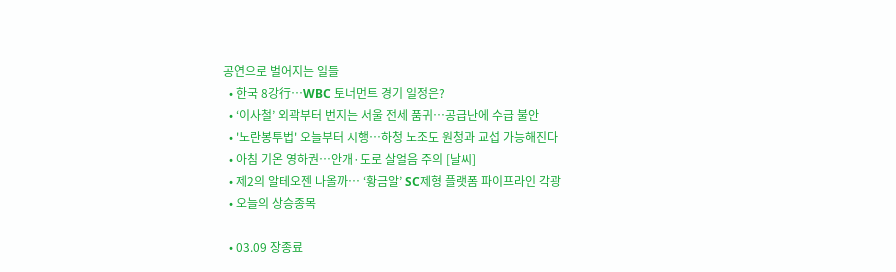공연으로 벌어지는 일들
  • 한국 8강行…WBC 토너먼트 경기 일정은?
  • ‘이사철’ 외곽부터 번지는 서울 전세 품귀…공급난에 수급 불안
  • '노란봉투법' 오늘부터 시행⋯하청 노조도 원청과 교섭 가능해진다
  • 아침 기온 영하권…안개·도로 살얼음 주의 [날씨]
  • 제2의 알테오젠 나올까… ‘황금알’ SC제형 플랫폼 파이프라인 각광
  • 오늘의 상승종목

  • 03.09 장종료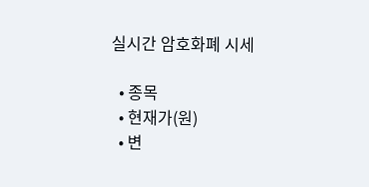실시간 암호화폐 시세

  • 종목
  • 현재가(원)
  • 변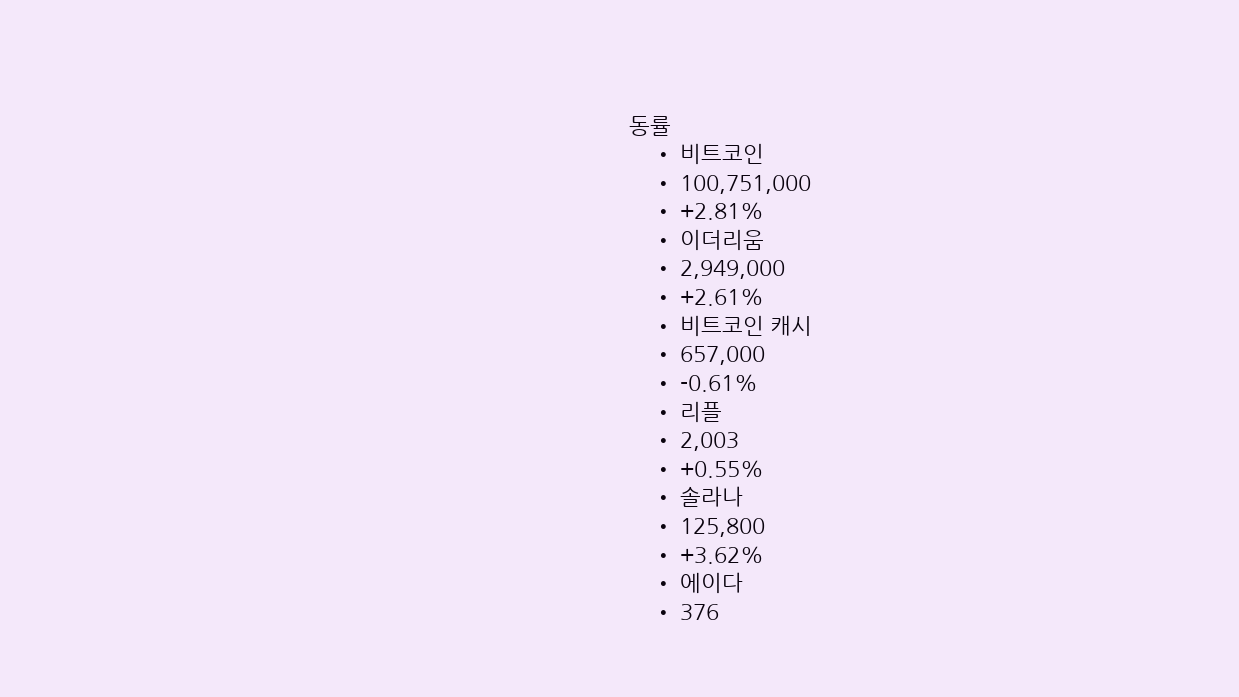동률
    • 비트코인
    • 100,751,000
    • +2.81%
    • 이더리움
    • 2,949,000
    • +2.61%
    • 비트코인 캐시
    • 657,000
    • -0.61%
    • 리플
    • 2,003
    • +0.55%
    • 솔라나
    • 125,800
    • +3.62%
    • 에이다
    • 376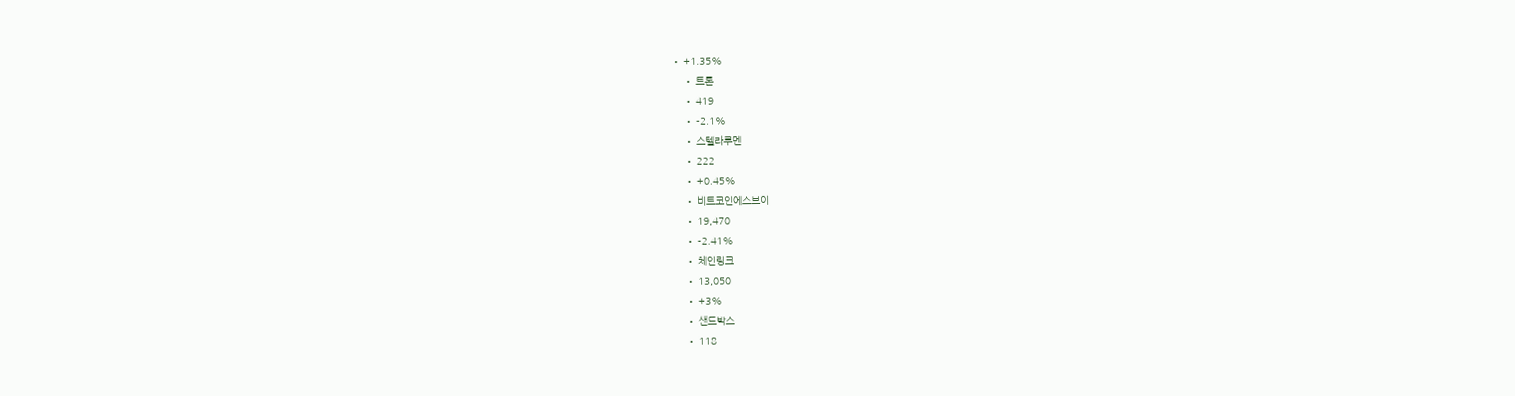• +1.35%
    • 트론
    • 419
    • -2.1%
    • 스텔라루멘
    • 222
    • +0.45%
    • 비트코인에스브이
    • 19,470
    • -2.41%
    • 체인링크
    • 13,050
    • +3%
    • 샌드박스
    • 118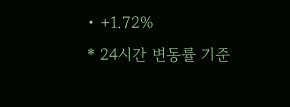• +1.72%
* 24시간 변동률 기준